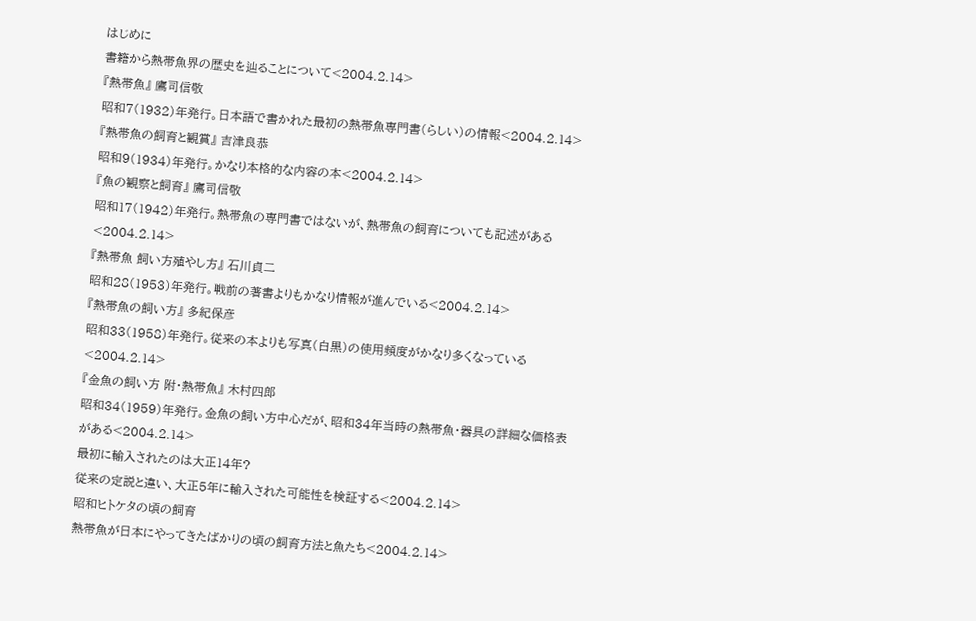はじめに
書籍から熱帯魚界の歴史を辿ることについて<2004.2.14>
『熱帯魚』 鷹司信敬
昭和7(1932)年発行。日本語で書かれた最初の熱帯魚専門書(らしい)の情報<2004.2.14>
『熱帯魚の飼育と観賞』 吉津良恭
昭和9(1934)年発行。かなり本格的な内容の本<2004.2.14>
『魚の観察と飼育』 鷹司信敬
昭和17(1942)年発行。熱帯魚の専門書ではないが、熱帯魚の飼育についても記述がある<2004.2.14>
『熱帯魚 飼い方殖やし方』 石川貞二
昭和28(1953)年発行。戦前の著書よりもかなり情報が進んでいる<2004.2.14>
『熱帯魚の飼い方』 多紀保彦
昭和33(1958)年発行。従来の本よりも写真(白黒)の使用頻度がかなり多くなっている<2004.2.14>
『金魚の飼い方 附・熱帯魚』 木村四郎
昭和34(1959)年発行。金魚の飼い方中心だが、昭和34年当時の熱帯魚・器具の詳細な価格表がある<2004.2.14>
最初に輸入されたのは大正14年?
従来の定説と違い、大正5年に輸入された可能性を検証する<2004.2.14>
昭和ヒトケタの頃の飼育
熱帯魚が日本にやってきたばかりの頃の飼育方法と魚たち<2004.2.14>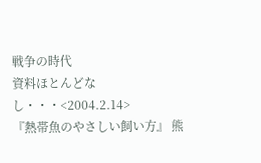戦争の時代
資料ほとんどなし・・・<2004.2.14>
『熱帯魚のやさしい飼い方』 熊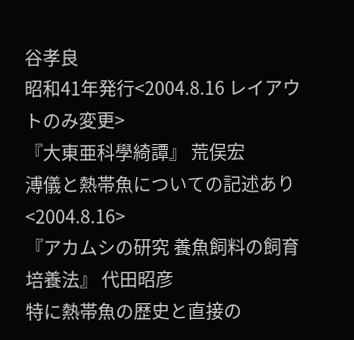谷孝良
昭和41年発行<2004.8.16 レイアウトのみ変更>
『大東亜科學綺譚』 荒俣宏
溥儀と熱帯魚についての記述あり<2004.8.16>
『アカムシの研究 養魚飼料の飼育培養法』 代田昭彦
特に熱帯魚の歴史と直接の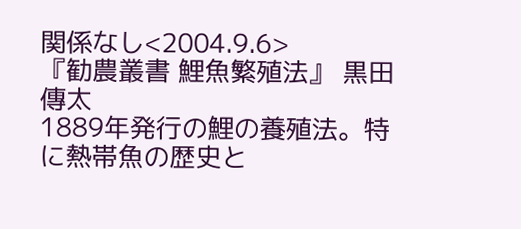関係なし<2004.9.6>
『勧農叢書 鯉魚繁殖法』 黒田 傳太
1889年発行の鯉の養殖法。特に熱帯魚の歴史と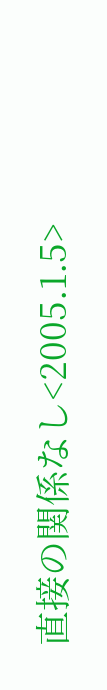直接の関係なし<2005.1.5>